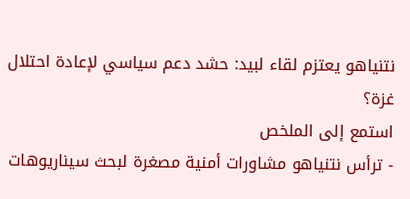نتنياهو يعتزم لقاء لبيد: حشد دعم سياسي لإعادة احتلال غزة؟
استمع إلى الملخص
- ترأس نتنياهو مشاورات أمنية مصغرة لبحث سيناريوهات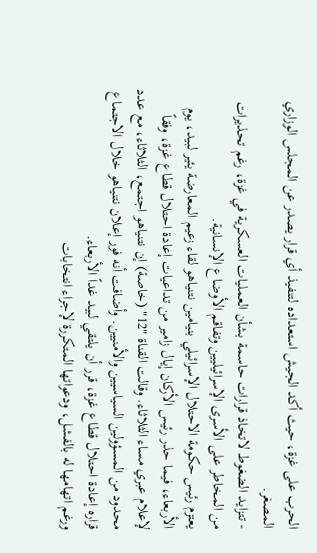الحرب على غزة، حيث أكد الجيش استعداده لتنفيذ أي قرار يصدر عن المجلس الوزاري المصغر.
- تتزايد الضغوط لاتخاذ قرارات حاسمة بشأن العمليات العسكرية في غزة، رغم تحذيرات من المخاطر على الأسرى الإسرائيليين وتفاقم الأوضاع الإنسانية.
يعتزم رئيس حكومة الاحتلال الإسرائيلي بنيامين نتنياهو لقاء زعيم المعارضة يئير لبيد، يوم الأربعاء، فيما حذر رئيس الأركان إيال زامير من تداعيات إعادة احتلال قطاع غزة، وفقاً لإعلام عبري مساء الثلاثاء. وقالت القناة "12" (خاصة) إن نتنياهو اجتمع، الثلاثاء، مع عدد محدود من المسؤولين السياسيين والأمنيين. وأضافت أنه فور إعلان نتنياهو خلال الاجتماع قراره إعادة احتلال قطاع غزة، قرر أن يلتقي لبيد غداً الأربعاء.
ورغم اتهامها له بالفشل، ودعواتها المتكررة لإجراء انتخابات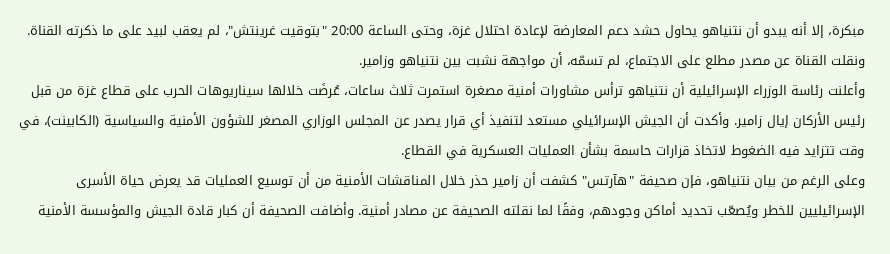مبكرة، إلا أنه يبدو أن نتنياهو يحاول حشد دعم المعارضة لإعادة احتلال غزة، وحتى الساعة 20:00 "بتوقيت غرينتش"، لم يعقب لبيد على ما ذكرته القناة. ونقلت القناة عن مصدر مطلع على الاجتماع، لم تسمّه، أن مواجهة نشبت بين نتنياهو وزامير.
وأعلنت رئاسة الوزراء الإسرائيلية أن نتنياهو ترأس مشاورات أمنية مصغرة استمرت ثلاث ساعات، عُرضَت خلالها سيناريوهات الحرب على قطاع غزة من قبل رئيس الأركان إيال زامير. وأكدت أن الجيش الإسرائيلي مستعد لتنفيذ أي قرار يصدر عن المجلس الوزاري المصغر للشؤون الأمنية والسياسية (الكابينت)، في وقت تتزايد فيه الضغوط لاتخاذ قرارات حاسمة بشأن العمليات العسكرية في القطاع.
وعلى الرغم من بيان نتنياهو، فإن صحيفة "هآرتس" كشفت أن زامير حذر خلال المناقشات الأمنية من أن توسيع العمليات قد يعرض حياة الأسرى الإسرائيليين للخطر ويُصعّب تحديد أماكن وجودهم، وفقًا لما نقلته الصحيفة عن مصادر أمنية. وأضافت الصحيفة أن كبار قادة الجيش والمؤسسة الأمنية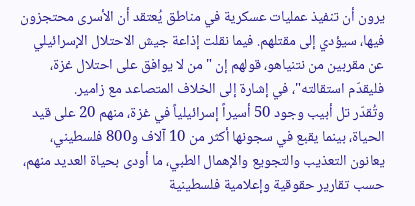يرون أن تنفيذ عمليات عسكرية في مناطق يُعتقد أن الأسرى محتجزون فيها، سيؤدي إلى مقتلهم. فيما نقلت إذاعة جيش الاحتلال الإسرائيلي عن مقربين من نتنياهو، قولهم إن "من لا يوافق على احتلال غزة، فليقدّم استقالته"، في إشارة إلى الخلاف المتصاعد مع زامير.
وتُقدّر تل أبيب وجود 50 أسيراً إسرائيلياً في غزة، منهم 20 على قيد الحياة، بينما يقبع في سجونها أكثر من 10 آلاف و800 فلسطيني، يعانون التعذيب والتجويع والإهمال الطبي، ما أودى بحياة العديد منهم، حسب تقارير حقوقية وإعلامية فلسطينية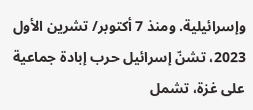وإسرائيلية. ومنذ 7 أكتوبر/ تشرين الأول 2023، تشنّ إسرائيل حرب إبادة جماعية على غزة، تشمل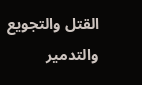القتل والتجويع والتدمير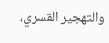والتهجير القسري،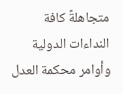متجاهلةً كافة النداءات الدولية وأوامر محكمة العدل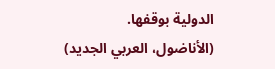الدولية بوقفها.
(الأناضول، العربي الجديد)